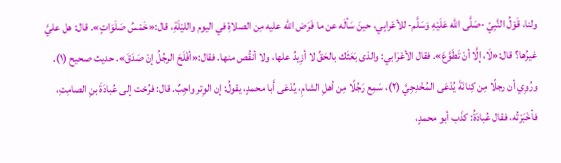ولنا، قَوْلُ النَّبِيّ -صَلَّى الله عَلَيْهِ وَسَلَّم- للأعْرابِي، حينَ سَألَه عن ما فَرَض الله عليه مِن الصلاةِ في اليوم والليْلَةِ، قال:«خَمْسُ صَلَوَاتٍ». قال: هل عليَّ غيرُها؟ قال:«لَا، إلَّا أنْ تَطَوَّعَ». فقال الأعْرَابي: والذى بَعَثَك بالحَقِّ لا أزِيدُ علها، ولا أنقُص منها. فقال:«أفْلَحَ الرجُلُ إنْ صَدَقَ». حديث صحيح (١). ورُوِي أن رجلًا مِن كِنانَةَ يُدْعَى المُخْدِجِيَّ (٢)، سَمِع رَجُلًا مِن أهلِ الشامِ، يُدْعَى أَبا محمدٍ، يقولُ: إن الوِتر واجِبٌ. قال: فرُحْت إلى عُبادَةَ بنِ الصامِتِ، فأخْبَرْتُه، فقال عُبادَةُ: كذَب أبو محمدٍ،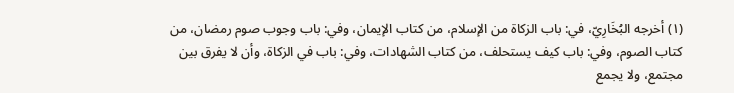(١) أخرجه البُخَارِيّ، في: باب الزكاة من الإسلام، من كتاب الإيمان، وفي: باب وجوب صوم رمضان، من كتاب الصوم، وفي: باب كيف يستحلف، من كتاب الشهادات، وفي: باب في الزكاة، وأن لا يفرق بين مجتمع، ولا يجمع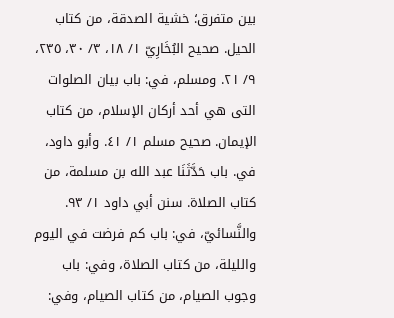بين متفرق؛ خشية الصدقة، من كتاب الحيل. صحيح البُخَارِيّ ١/ ١٨، ٣/ ٣٠، ٢٣٥، ٩/ ٢١. ومسلم، في: باب بيان الصلوات التى هي أحد أركان الإسلام، من كتاب الإيمان. صحيح مسلم ١/ ٤١. وأبو داود، في. باب حَدَّثَنَا عبد الله بن مسلمة، من كتاب الصلاة. سنن أبي داود ١/ ٩٣. والنَّسائيّ، في: باب كم فرضت في اليوم والليلة، من كتاب الصلاة، وفي: باب وجوب الصيام، من كتاب الصيام، وفي: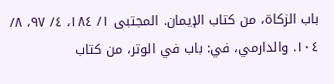باب الزكاة، من كتاب الإيمان. المجتبى ١/ ١٨٤، ٤/ ٩٧، ٨/ ١٠٤. والدارمي، في: باب في الوتر، من كتاب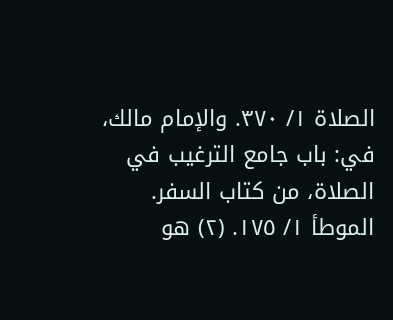الصلاة ١/ ٣٧٠. والإمام مالك، في: باب جامع الترغيب في الصلاة، من كتاب السفر. الموطأ ١/ ١٧٥. (٢) هو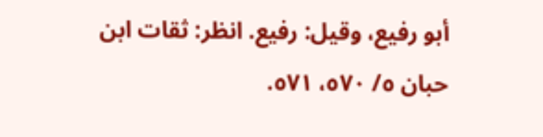أبو رفيع، وقيل: رفيع. انظر: ثقات ابن حبان ٥/ ٥٧٠، ٥٧١.